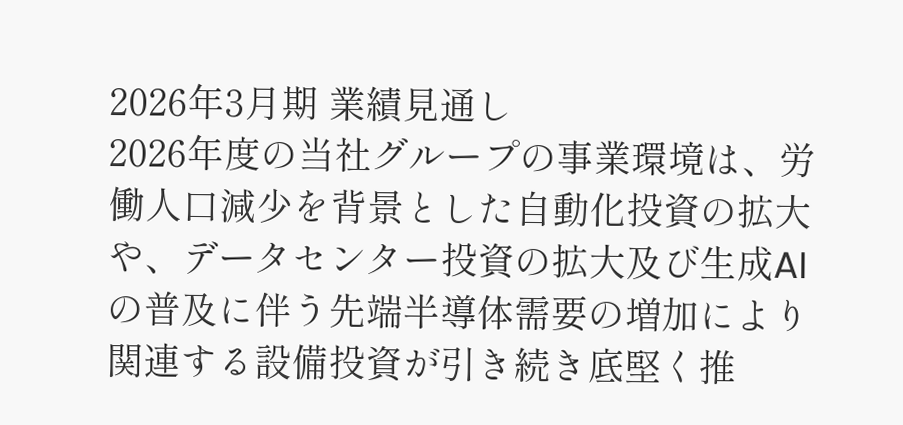2026年3月期 業績見通し
2026年度の当社グループの事業環境は、労働人口減少を背景とした自動化投資の拡大や、データセンター投資の拡大及び生成AIの普及に伴う先端半導体需要の増加により関連する設備投資が引き続き底堅く推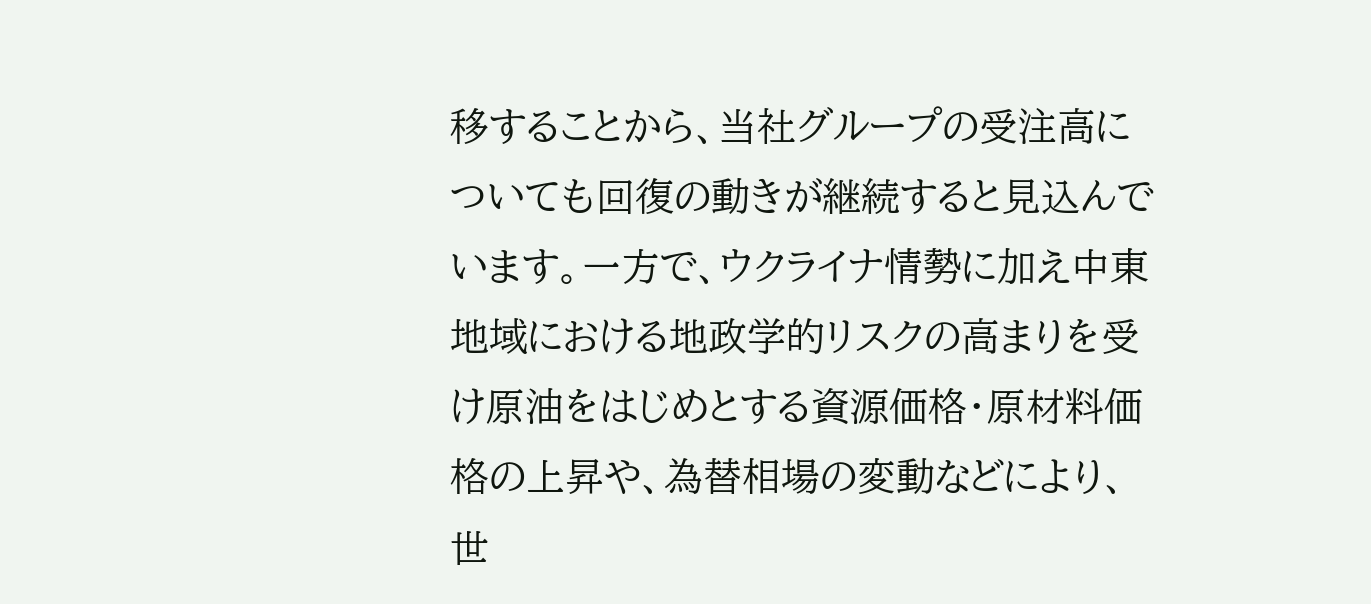移することから、当社グループの受注高についても回復の動きが継続すると見込んでいます。一方で、ウクライナ情勢に加え中東地域における地政学的リスクの高まりを受け原油をはじめとする資源価格・原材料価格の上昇や、為替相場の変動などにより、世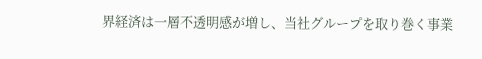界経済は一層不透明感が増し、当社グループを取り巻く事業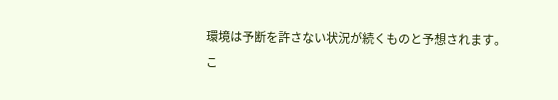環境は予断を許さない状況が続くものと予想されます。
こ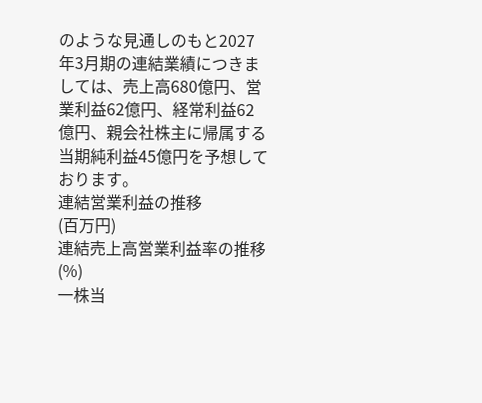のような見通しのもと2027年3月期の連結業績につきましては、売上高680億円、営業利益62億円、経常利益62億円、親会社株主に帰属する当期純利益45億円を予想しております。
連結営業利益の推移
(百万円)
連結売上高営業利益率の推移
(%)
一株当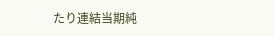たり連結当期純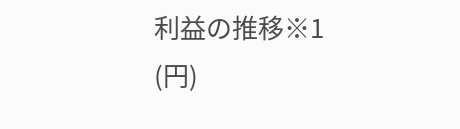利益の推移※1
(円)